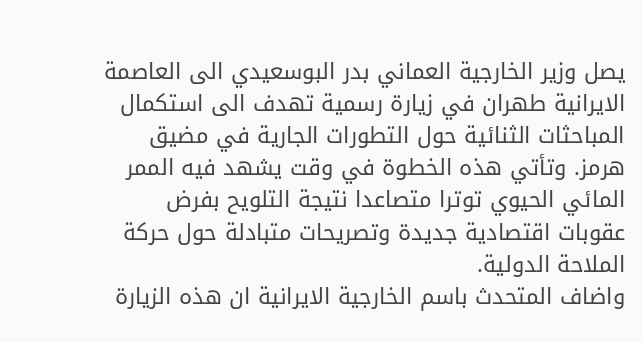يصل وزير الخارجية العماني بدر البوسعيدي الى العاصمة الايرانية طهران في زيارة رسمية تهدف الى استكمال المباحثات الثنائية حول التطورات الجارية في مضيق هرمز. وتأتي هذه الخطوة في وقت يشهد فيه الممر المائي الحيوي توترا متصاعدا نتيجة التلويح بفرض عقوبات اقتصادية جديدة وتصريحات متبادلة حول حركة الملاحة الدولية.
واضاف المتحدث باسم الخارجية الايرانية ان هذه الزيارة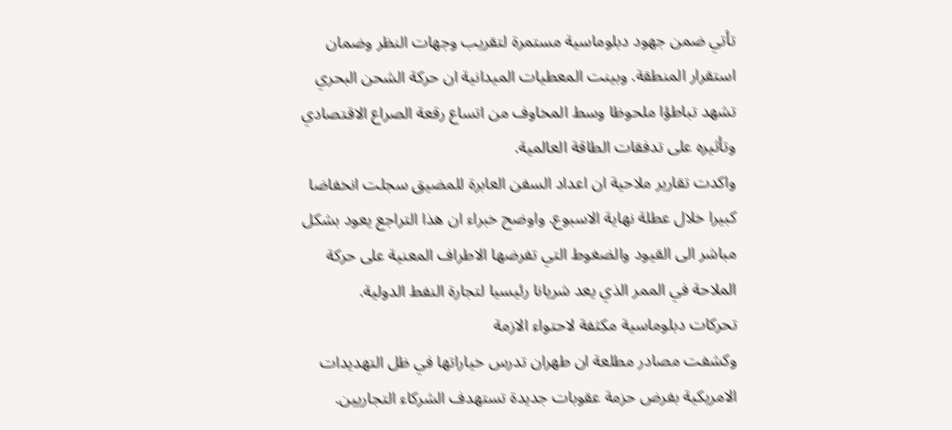تأتي ضمن جهود دبلوماسية مستمرة لتقريب وجهات النظر وضمان استقرار المنطقة. وبينت المعطيات الميدانية ان حركة الشحن البحري تشهد تباطؤا ملحوظا وسط المخاوف من اتساع رقعة الصراع الاقتصادي وتأثيره على تدفقات الطاقة العالمية.
واكدت تقارير ملاحية ان اعداد السفن العابرة للمضيق سجلت انخفاضا كبيرا خلال عطلة نهاية الاسبوع. واوضح خبراء ان هذا التراجع يعود بشكل مباشر الى القيود والضغوط التي تفرضها الاطراف المعنية على حركة الملاحة في الممر الذي يعد شريانا رئيسيا لتجارة النفط الدولية.
تحركات دبلوماسية مكثفة لاحتواء الازمة
وكشفت مصادر مطلعة ان طهران تدرس خياراتها في ظل التهديدات الامريكية بفرض حزمة عقوبات جديدة تستهدف الشركاء التجاريين.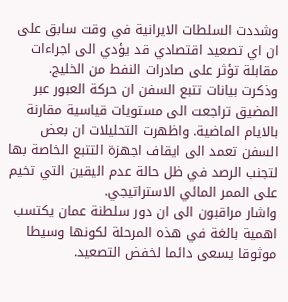وشددت السلطات الايرانية في وقت سابق على ان اي تصعيد اقتصادي قد يؤدي الى اجراءات مقابلة تؤثر على صادرات النفط من الخليج.
وذكرت بيانات تتبع السفن ان حركة العبور عبر المضيق تراجعت الى مستويات قياسية مقارنة بالايام الماضية. واظهرت التحليلات ان بعض السفن تعمد الى ايقاف اجهزة التتبع الخاصة بها لتجنب الرصد في ظل حالة عدم اليقين التي تخيم على الممر المائي الاستراتيجي.
واشار مراقبون الى ان دور سلطنة عمان يكتسب اهمية بالغة في هذه المرحلة لكونها وسيطا موثوقا يسعى دائما لخفض التصعيد.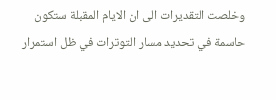وخلصت التقديرات الى ان الايام المقبلة ستكون حاسمة في تحديد مسار التوترات في ظل استمرار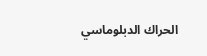الحراك الدبلوماسي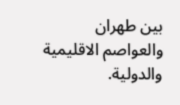بين طهران والعواصم الاقليمية والدولية.